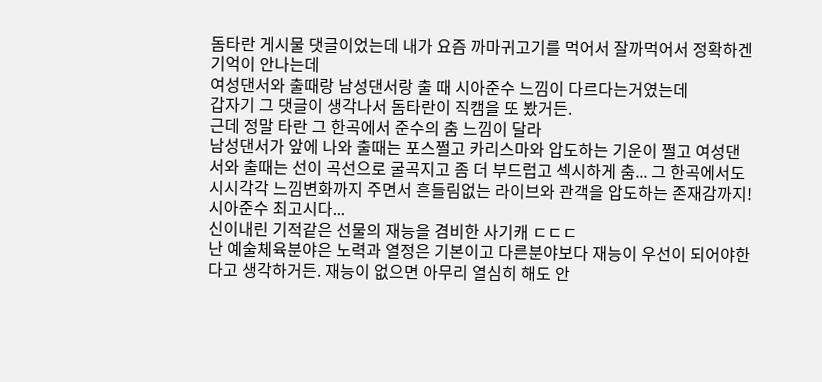돔타란 게시물 댓글이었는데 내가 요즘 까마귀고기를 먹어서 잘까먹어서 정확하겐 기억이 안나는데
여성댄서와 출때랑 남성댄서랑 출 때 시아준수 느낌이 다르다는거였는데
갑자기 그 댓글이 생각나서 돔타란이 직캠을 또 봤거든.
근데 정말 타란 그 한곡에서 준수의 춤 느낌이 달라
남성댄서가 앞에 나와 출때는 포스쩔고 카리스마와 압도하는 기운이 쩔고 여성댄서와 출때는 선이 곡선으로 굴곡지고 좀 더 부드럽고 섹시하게 춤... 그 한곡에서도 시시각각 느낌변화까지 주면서 흔들림없는 라이브와 관객을 압도하는 존재감까지!
시아준수 최고시다...
신이내린 기적같은 선물의 재능을 겸비한 사기캐 ㄷㄷㄷ
난 예술체육분야은 노력과 열정은 기본이고 다른분야보다 재능이 우선이 되어야한다고 생각하거든. 재능이 없으면 아무리 열심히 해도 안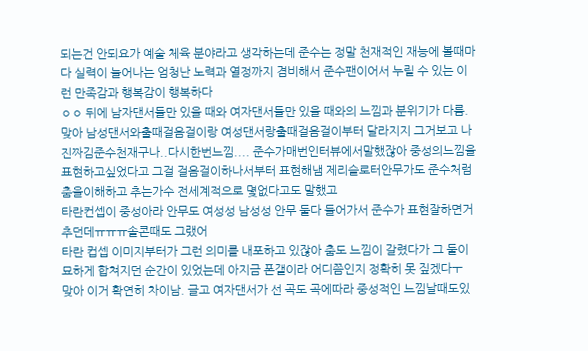되는건 안되요가 예술 체육 분야라고 생각하는데 준수는 정말 천재적인 재능에 볼때마다 실력이 늘어나는 엄청난 노력과 열정까지 겸비해서 준수팬이어서 누릴 수 있는 이런 만족감과 행복감이 행복하다
ㅇㅇ 뒤에 남자댄서들만 있을 때와 여자댄서들만 있을 때와의 느낌과 분위기가 다름.
맞아 남성댄서와출때걸음걸이랑 여성댄서랑출때걸음걸이부터 달라지지 그거보고 나진짜김준수천재구나..다시한번느낌.... 준수가매번인터뷰에서말했잖아 중성의느낌을표현하고싶었다고 그걸 걸음걸이하나서부터 표현해냄 제리슬로터안무가도 준수처럼 춤을이해하고 추는가수 전세계적으로 몇없다고도 말했고
타란컨셉이 중성아라 안무도 여성성 남성성 안무 둘다 들어가서 준수가 표현잘하면거 추던데ㅠㅠㅠ솔콘때도 그랬어
타란 컵셉 이미지부터가 그런 의미를 내포하고 있잖아 춤도 느낌이 갈렸다가 그 둘이 묘하게 합쳐지던 순간이 있었는데 아지금 폰갤이라 어디쯤인지 정확히 못 짚겠다ㅜ
맞아 이거 확연히 차이남. 글고 여자댄서가 선 곡도 곡에따라 중성적인 느낌날때도있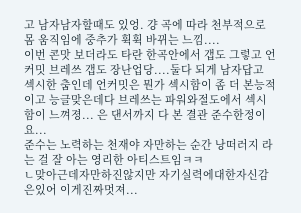고 남자남자할때도 있엉. 걍 곡에 따라 천부적으로 몸 움직임에 중추가 휙휙 바뀌는 느낌....
이번 콘맛 보더라도 타란 한곡안에서 갭도 그렇고 언커밋 브레쓰 갭도 장난업당....둘다 되게 남자답고 섹시한 춤인데 언커밋은 뭔가 섹시함이 좀 더 본능적이고 능글맞은데다 브레쓰는 파워와절도에서 섹시함이 느껴졍... 은 댄서까지 다 본 결관 준수한정이요...
준수는 노력하는 천재야 자만하는 순간 낭떠러지 라는 걸 잘 아는 영리한 아티스트임ㅋㅋ
ㄴ맞아근데자만하진않지만 자기실력에대한자신감은있어 이게진짜멋져...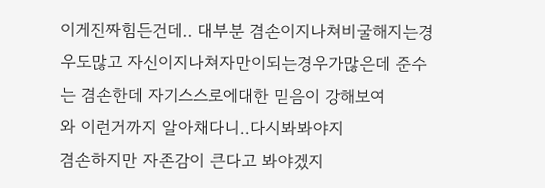이게진짜힘든건데.. 대부분 겸손이지나쳐비굴해지는경우도많고 자신이지나쳐자만이되는경우가많은데 준수는 겸손한데 자기스스로에대한 믿음이 강해보여
와 이런거까지 알아채다니..다시봐봐야지
겸손하지만 자존감이 큰다고 봐야겠지